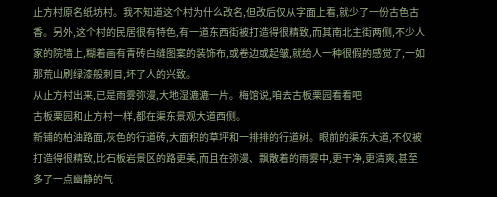止方村原名纸坊村。我不知道这个村为什么改名,但改后仅从字面上看,就少了一份古色古香。另外,这个村的民居很有特色,有一道东西街被打造得很精致,而其南北主街两侧,不少人家的院墙上,糊着画有青砖白缝图案的装饰布,或卷边或起皱,就给人一种很假的感觉了,一如那荒山刷绿漆般刺目,坏了人的兴致。
从止方村出来,已是雨雾弥漫,大地湿漉漉一片。梅馆说,咱去古板栗园看看吧
古板栗园和止方村一样,都在渠东景观大道西侧。
新铺的柏油路面,灰色的行道砖,大面积的草坪和一排排的行道树。眼前的渠东大道,不仅被打造得很精致,比石板岩景区的路更美,而且在弥漫、飘散着的雨雾中,更干净,更清爽,甚至多了一点幽静的气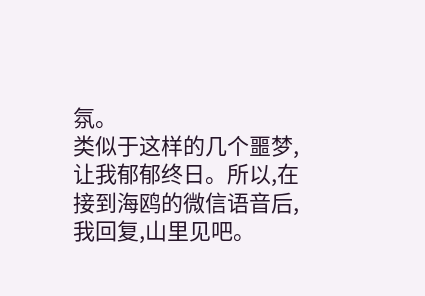氛。
类似于这样的几个噩梦,让我郁郁终日。所以,在接到海鸥的微信语音后,我回复,山里见吧。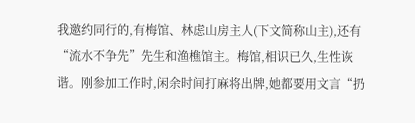我邀约同行的,有梅馆、林虑山房主人(下文简称山主),还有“流水不争先”先生和渔樵馆主。梅馆,相识已久,生性诙谐。刚参加工作时,闲余时间打麻将出牌,她都要用文言“扔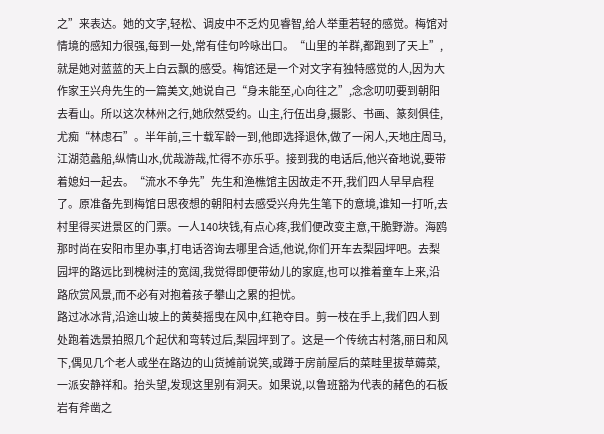之”来表达。她的文字,轻松、调皮中不乏灼见睿智,给人举重若轻的感觉。梅馆对情境的感知力很强,每到一处,常有佳句吟咏出口。“山里的羊群,都跑到了天上”,就是她对蓝蓝的天上白云飘的感受。梅馆还是一个对文字有独特感觉的人,因为大作家王兴舟先生的一篇美文,她说自己“身未能至,心向往之”,念念叨叨要到朝阳去看山。所以这次林州之行,她欣然受约。山主,行伍出身,摄影、书画、篆刻俱佳,尤痴“林虑石”。半年前,三十载军龄一到,他即选择退休,做了一闲人,天地庄周马,江湖范蠡船,纵情山水,优哉游哉,忙得不亦乐乎。接到我的电话后,他兴奋地说,要带着媳妇一起去。“流水不争先”先生和渔樵馆主因故走不开,我们四人早早启程了。原准备先到梅馆日思夜想的朝阳村去感受兴舟先生笔下的意境,谁知一打听,去村里得买进景区的门票。一人140块钱,有点心疼,我们便改变主意,干脆野游。海鸥那时尚在安阳市里办事,打电话咨询去哪里合适,他说,你们开车去梨园坪吧。去梨园坪的路远比到槐树洼的宽阔,我觉得即便带幼儿的家庭,也可以推着童车上来,沿路欣赏风景,而不必有对抱着孩子攀山之累的担忧。
路过冰冰背,沿途山坡上的黄葵摇曳在风中,红艳夺目。剪一枝在手上,我们四人到处跑着选景拍照几个起伏和弯转过后,梨园坪到了。这是一个传统古村落,丽日和风下,偶见几个老人或坐在路边的山货摊前说笑,或蹲于房前屋后的菜畦里拔草薅菜,一派安静祥和。抬头望,发现这里别有洞天。如果说,以鲁班豁为代表的赭色的石板岩有斧凿之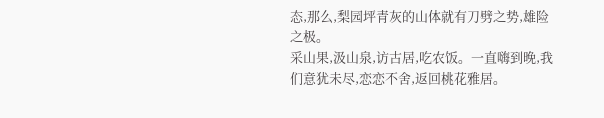态,那么,梨园坪青灰的山体就有刀劈之势,雄险之极。
采山果,汲山泉,访古居,吃农饭。一直嗨到晚,我们意犹未尽,恋恋不舍,返回桃花雅居。